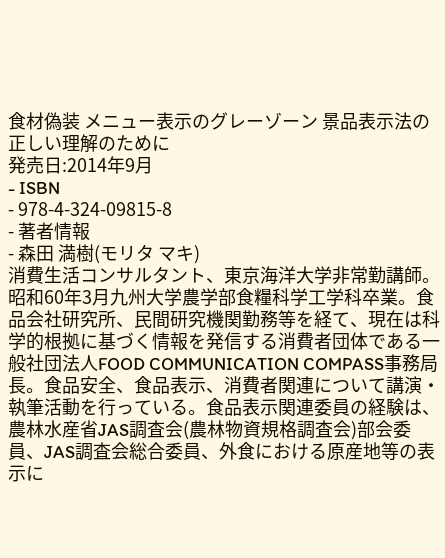食材偽装 メニュー表示のグレーゾーン 景品表示法の正しい理解のために
発売日:2014年9月
- ISBN
- 978-4-324-09815-8
- 著者情報
- 森田 満樹(モリタ マキ)
消費生活コンサルタント、東京海洋大学非常勤講師。昭和60年3月九州大学農学部食糧科学工学科卒業。食品会社研究所、民間研究機関勤務等を経て、現在は科学的根拠に基づく情報を発信する消費者団体である一般社団法人FOOD COMMUNICATION COMPASS事務局長。食品安全、食品表示、消費者関連について講演・執筆活動を行っている。食品表示関連委員の経験は、農林水産省JAS調査会(農林物資規格調査会)部会委員、JAS調査会総合委員、外食における原産地等の表示に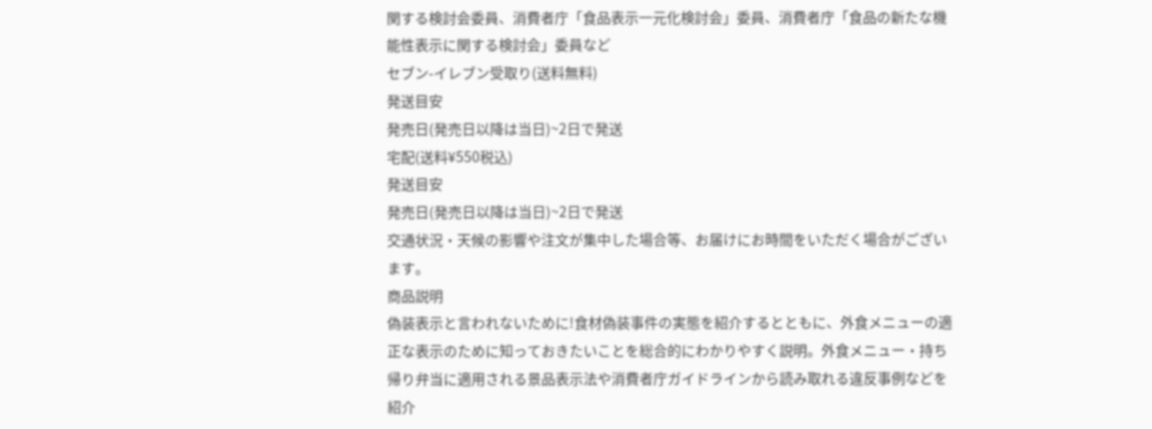関する検討会委員、消費者庁「食品表示一元化検討会」委員、消費者庁「食品の新たな機能性表示に関する検討会」委員など
セブン-イレブン受取り(送料無料)
発送目安
発売日(発売日以降は当日)~2日で発送
宅配(送料¥550税込)
発送目安
発売日(発売日以降は当日)~2日で発送
交通状況・天候の影響や注文が集中した場合等、お届けにお時間をいただく場合がございます。
商品説明
偽装表示と言われないために!食材偽装事件の実態を紹介するとともに、外食メニューの適正な表示のために知っておきたいことを総合的にわかりやすく説明。外食メニュー・持ち帰り弁当に適用される景品表示法や消費者庁ガイドラインから読み取れる違反事例などを紹介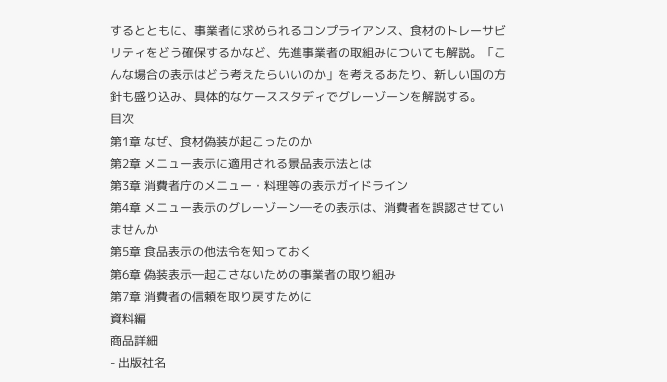するとともに、事業者に求められるコンプライアンス、食材のトレーサビリティをどう確保するかなど、先進事業者の取組みについても解説。「こんな場合の表示はどう考えたらいいのか」を考えるあたり、新しい国の方針も盛り込み、具体的なケーススタディでグレーゾーンを解説する。
目次
第1章 なぜ、食材偽装が起こったのか
第2章 メニュー表示に適用される景品表示法とは
第3章 消費者庁のメニュー・料理等の表示ガイドライン
第4章 メニュー表示のグレーゾーン―その表示は、消費者を誤認させていませんか
第5章 食品表示の他法令を知っておく
第6章 偽装表示―起こさないための事業者の取り組み
第7章 消費者の信頼を取り戻すために
資料編
商品詳細
- 出版社名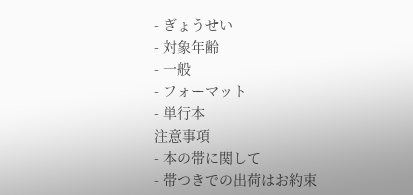- ぎょうせい
- 対象年齢
- 一般
- フォーマット
- 単行本
注意事項
- 本の帯に関して
- 帯つきでの出荷はお約束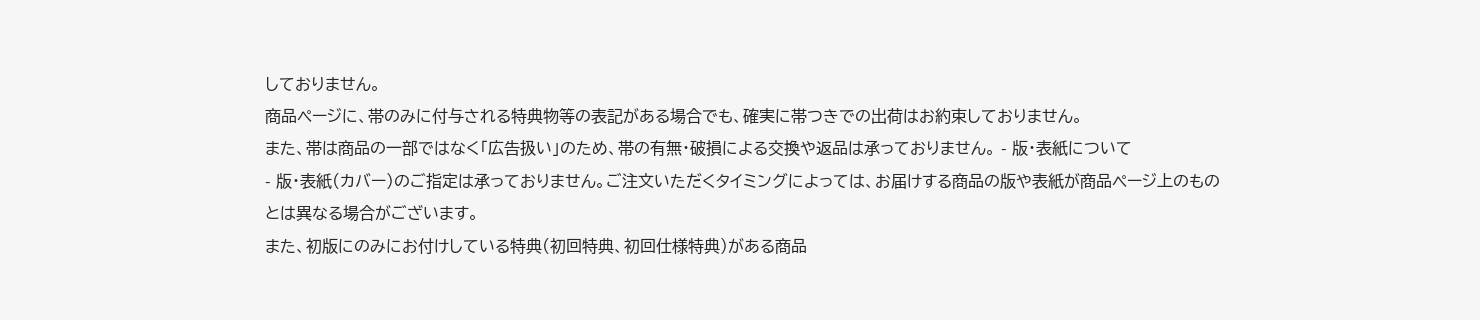しておりません。
商品ページに、帯のみに付与される特典物等の表記がある場合でも、確実に帯つきでの出荷はお約束しておりません。
また、帯は商品の一部ではなく「広告扱い」のため、帯の有無・破損による交換や返品は承っておりません。 - 版・表紙について
- 版・表紙(カバー)のご指定は承っておりません。ご注文いただくタイミングによっては、お届けする商品の版や表紙が商品ページ上のものとは異なる場合がございます。
また、初版にのみにお付けしている特典(初回特典、初回仕様特典)がある商品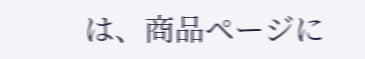は、商品ページに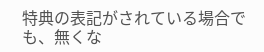特典の表記がされている場合でも、無くな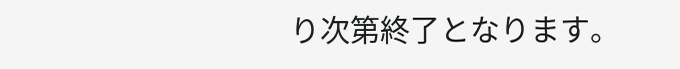り次第終了となります。